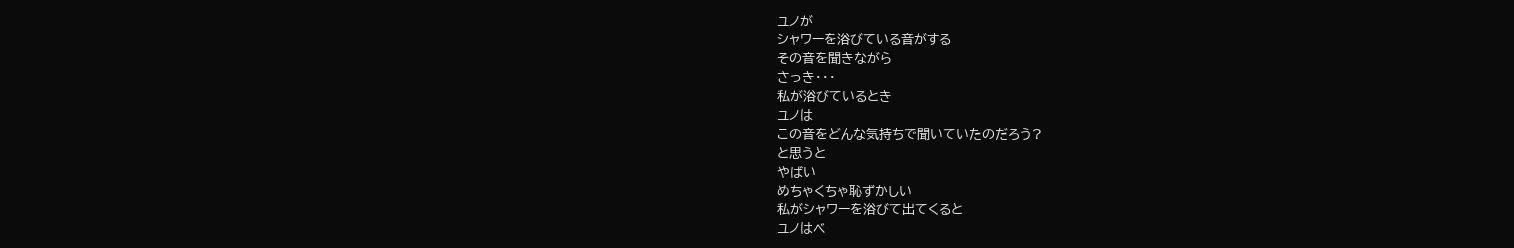ユノが
シャワーを浴びている音がする
その音を聞きながら
さっき・・・
私が浴びているとき
ユノは
この音をどんな気持ちで聞いていたのだろう?
と思うと
やばい
めちゃくちゃ恥ずかしい
私がシャワーを浴びて出てくると
ユノはベ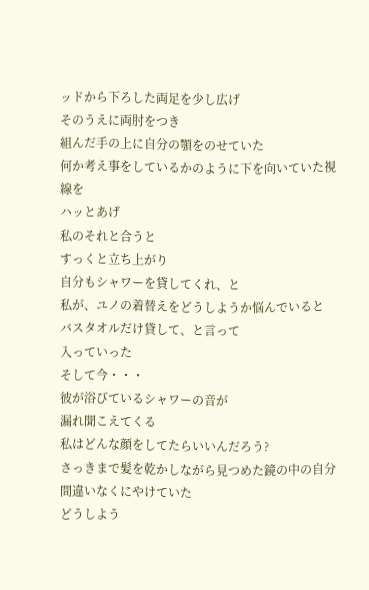ッドから下ろした両足を少し広げ
そのうえに両肘をつき
組んだ手の上に自分の顎をのせていた
何か考え事をしているかのように下を向いていた視線を
ハッとあげ
私のそれと合うと
すっくと立ち上がり
自分もシャワーを貸してくれ、と
私が、ユノの着替えをどうしようか悩んでいると
バスタオルだけ貸して、と言って
入っていった
そして今・・・
彼が浴びているシャワーの音が
漏れ聞こえてくる
私はどんな顔をしてたらいいんだろう?
さっきまで髪を乾かしながら見つめた鏡の中の自分
間違いなくにやけていた
どうしよう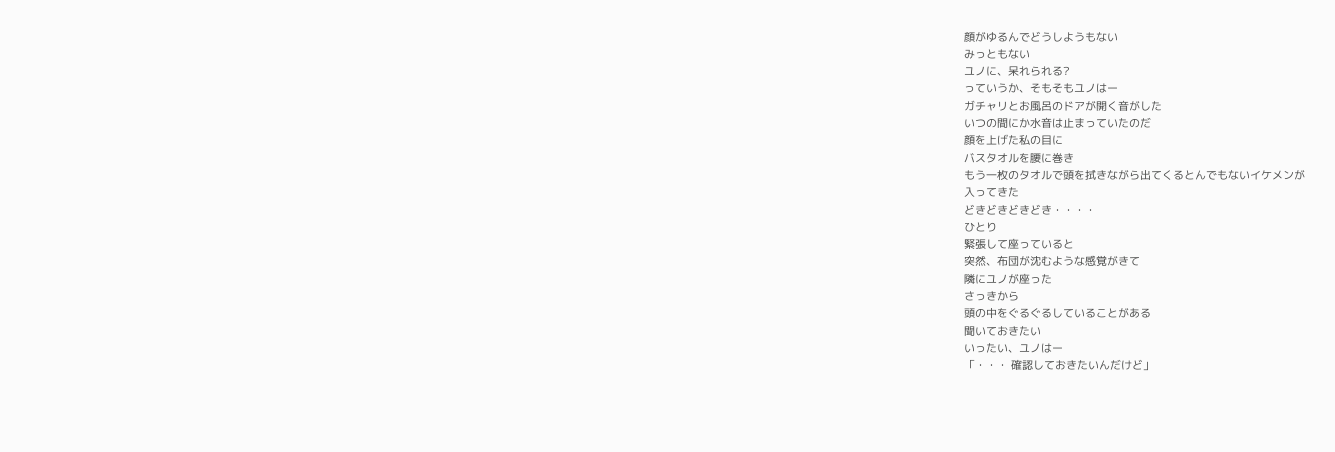顔がゆるんでどうしようもない
みっともない
ユノに、呆れられる?
っていうか、そもそもユノはー
ガチャリとお風呂のドアが開く音がした
いつの間にか水音は止まっていたのだ
顔を上げた私の目に
バスタオルを腰に巻き
もう一枚のタオルで頭を拭きながら出てくるとんでもないイケメンが
入ってきた
どきどきどきどき・・・・
ひとり
緊張して座っていると
突然、布団が沈むような感覚がきて
隣にユノが座った
さっきから
頭の中をぐるぐるしていることがある
聞いておきたい
いったい、ユノはー
「・・・ 確認しておきたいんだけど」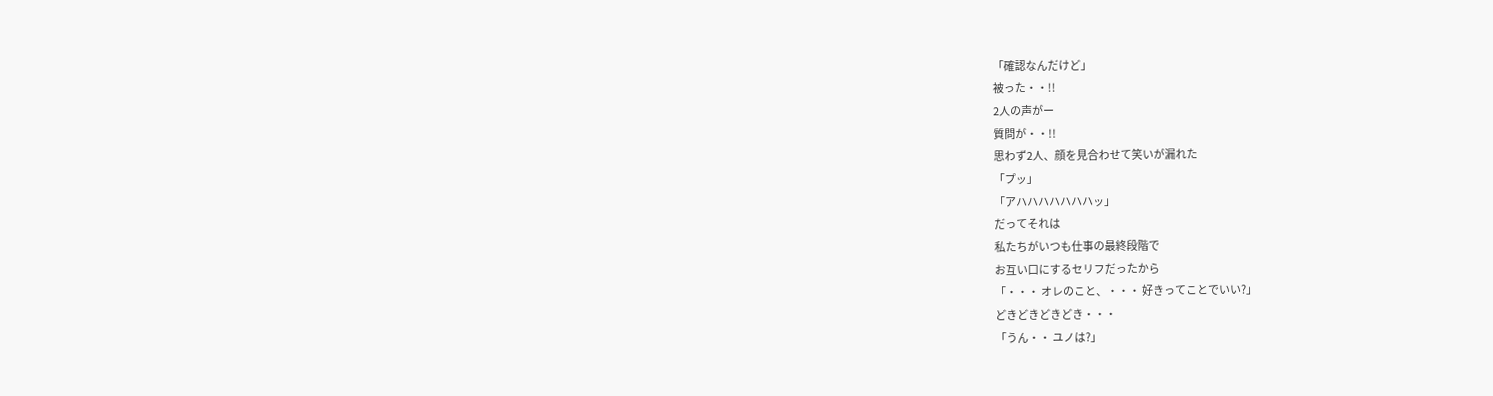「確認なんだけど」
被った・・!!
2人の声がー
質問が・・!!
思わず2人、顔を見合わせて笑いが漏れた
「プッ」
「アハハハハハハハッ」
だってそれは
私たちがいつも仕事の最終段階で
お互い口にするセリフだったから
「・・・ オレのこと、・・・ 好きってことでいい?」
どきどきどきどき・・・
「うん・・ ユノは?」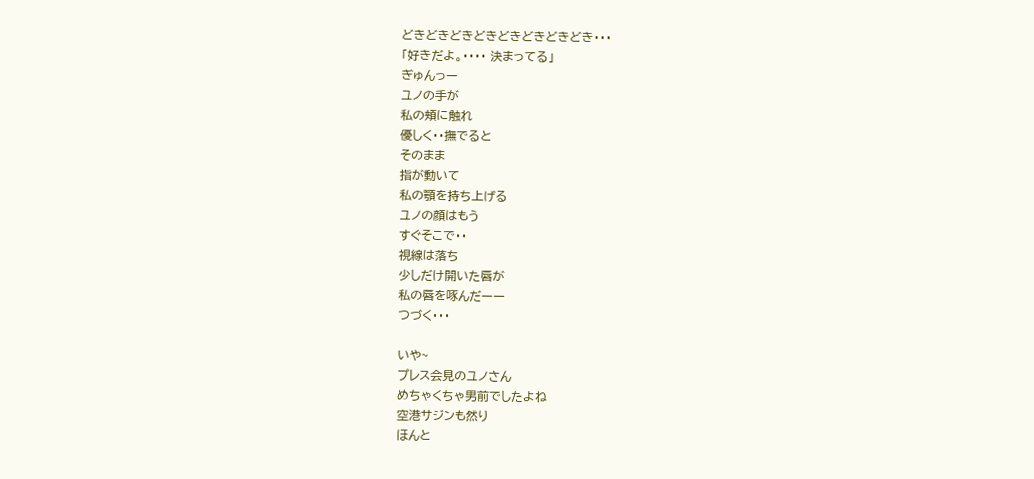どきどきどきどきどきどきどきどき・・・
「好きだよ。・・・・ 決まってる」
ぎゅんっー
ユノの手が
私の頬に触れ
優しく・・撫でると
そのまま
指が動いて
私の顎を持ち上げる
ユノの顔はもう
すぐそこで・・
視線は落ち
少しだけ開いた唇が
私の唇を啄んだーー
つづく・・・

いや~
プレス会見のユノさん
めちゃくちゃ男前でしたよね
空港サジンも然り
ほんと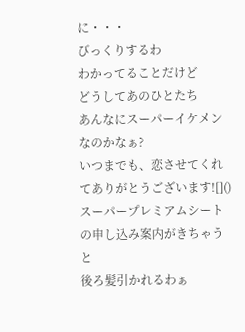に・・・
びっくりするわ
わかってることだけど
どうしてあのひとたち
あんなにスーパーイケメンなのかなぁ?
いつまでも、恋させてくれてありがとうございます![]()
スーパープレミアムシートの申し込み案内がきちゃうと
後ろ髪引かれるわぁ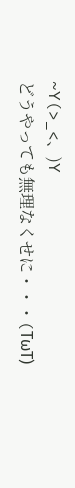~Y(>_<、)Y
どうやっても無理なくせに・・・(TωT)